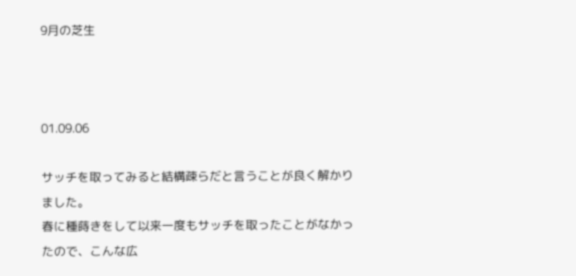9月の芝生



01.09.06

サッチを取ってみると結構疎らだと言うことが良く解かりました。
春に種蒔きをして以来一度もサッチを取ったことがなかったので、こんな広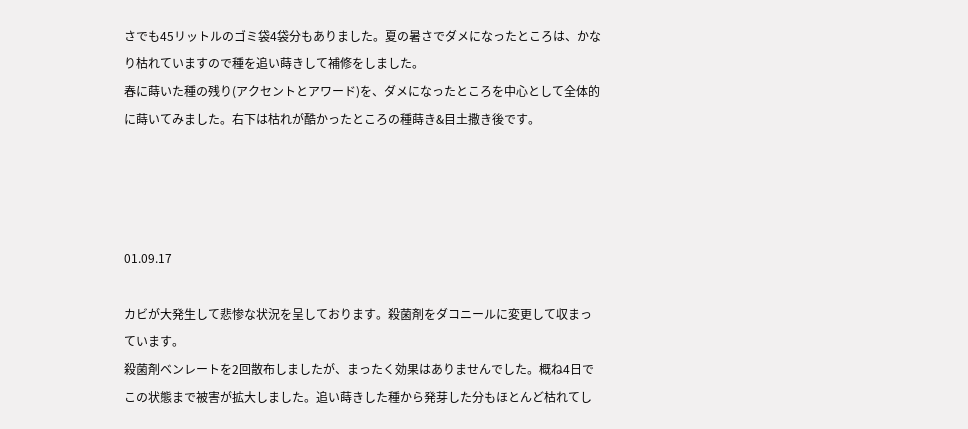さでも45リットルのゴミ袋4袋分もありました。夏の暑さでダメになったところは、かなり枯れていますので種を追い蒔きして補修をしました。
春に蒔いた種の残り(アクセントとアワード)を、ダメになったところを中心として全体的に蒔いてみました。右下は枯れが酷かったところの種蒔き&目土撒き後です。




01.09.17

カビが大発生して悲惨な状況を呈しております。殺菌剤をダコニールに変更して収まっています。
殺菌剤ベンレートを2回散布しましたが、まったく効果はありませんでした。概ね4日でこの状態まで被害が拡大しました。追い蒔きした種から発芽した分もほとんど枯れてし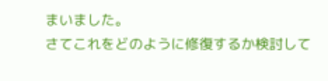まいました。
さてこれをどのように修復するか検討して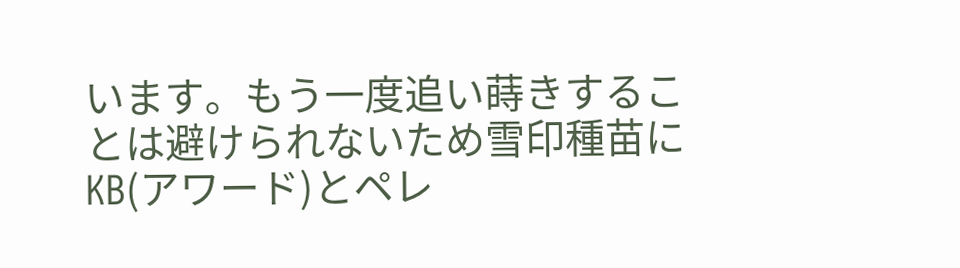います。もう一度追い蒔きすることは避けられないため雪印種苗にKB(アワード)とペレ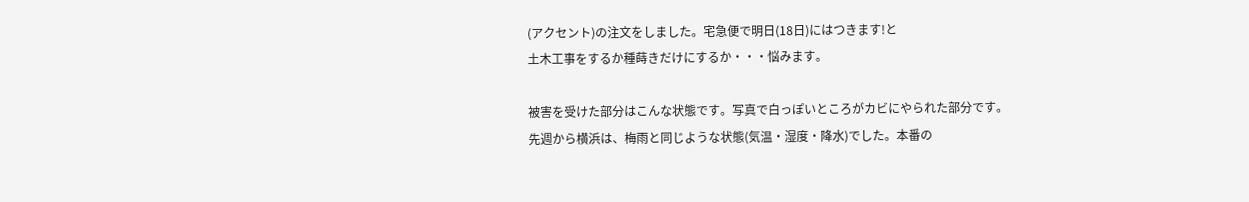(アクセント)の注文をしました。宅急便で明日(18日)にはつきます!と
土木工事をするか種蒔きだけにするか・・・悩みます。

被害を受けた部分はこんな状態です。写真で白っぽいところがカビにやられた部分です。
先週から横浜は、梅雨と同じような状態(気温・湿度・降水)でした。本番の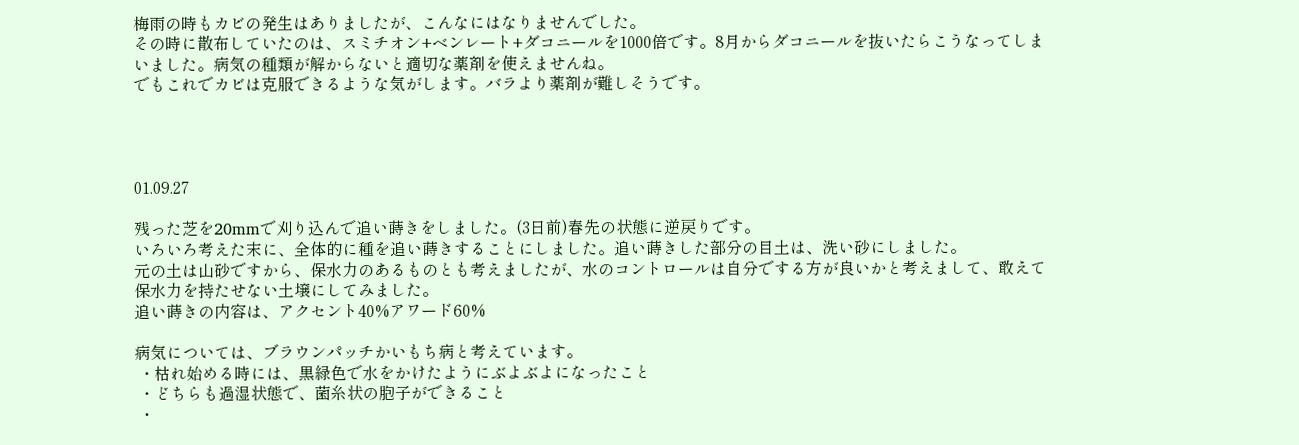梅雨の時もカビの発生はありましたが、こんなにはなりませんでした。
その時に散布していたのは、スミチオン+ベンレート+ダコニールを1000倍です。8月からダコニールを抜いたらこうなってしまいました。病気の種類が解からないと適切な薬剤を使えませんね。
でもこれでカビは克服できるような気がします。バラより薬剤が難しそうです。




01.09.27

残った芝を20mmで刈り込んで追い蒔きをしました。(3日前)春先の状態に逆戻りです。
いろいろ考えた末に、全体的に種を追い蒔きすることにしました。追い蒔きした部分の目土は、洗い砂にしました。
元の土は山砂ですから、保水力のあるものとも考えましたが、水のコントロールは自分でする方が良いかと考えまして、敢えて保水力を持たせない土壌にしてみました。
追い蒔きの内容は、アクセント40%アワード60%

病気については、ブラウンパッチかいもち病と考えています。
 ・枯れ始める時には、黒緑色で水をかけたようにぶよぶよになったこと
 ・どちらも過湿状態で、菌糸状の胞子ができること
 ・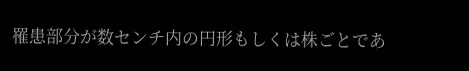罹患部分が数センチ内の円形もしくは株ごとであ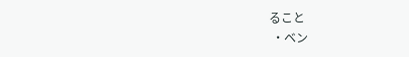ること
 ・ベン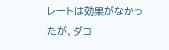レートは効果がなかったが、ダコ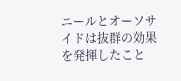ニールとオーソサイドは抜群の効果を発揮したこと